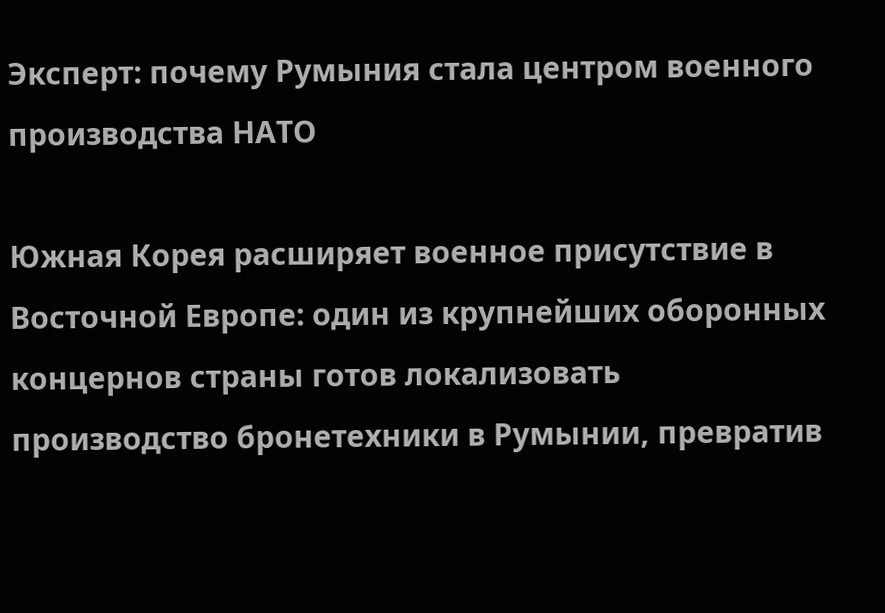Эксперт: почему Румыния стала центром военного производства НАТО

Южная Корея расширяет военное присутствие в Восточной Европе: один из крупнейших оборонных концернов страны готов локализовать производство бронетехники в Румынии, превратив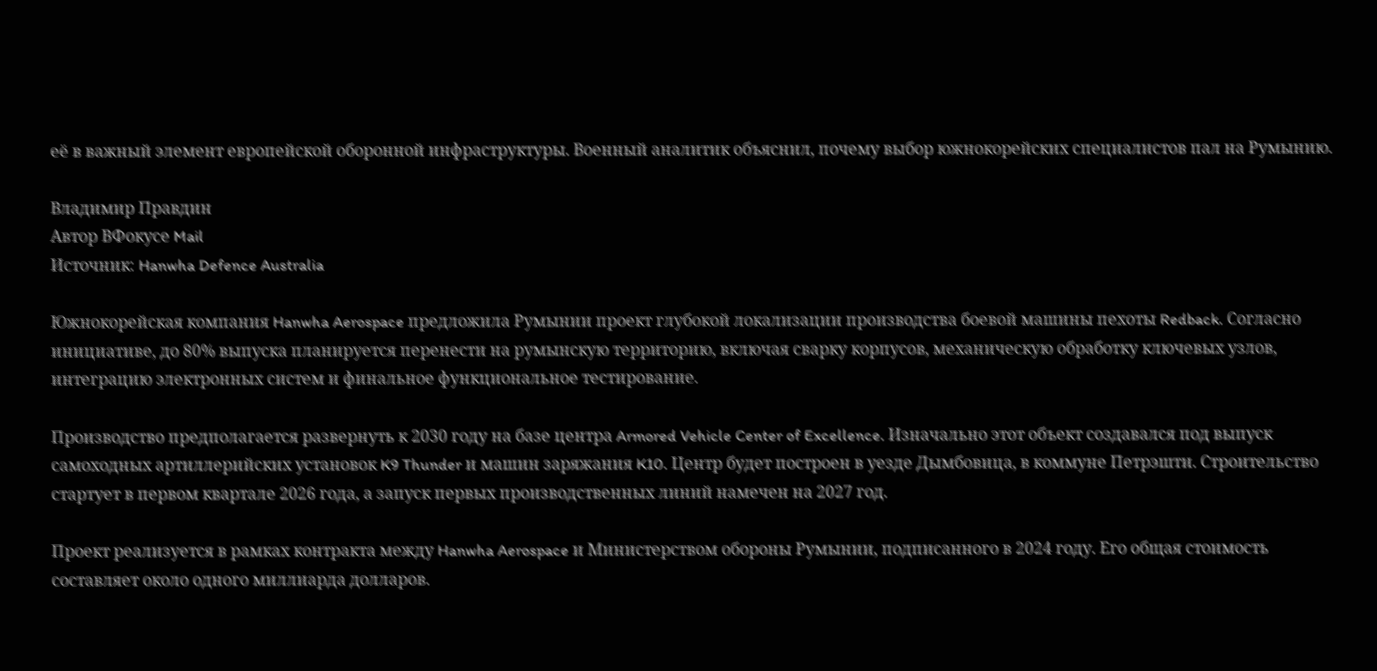её в важный элемент европейской оборонной инфраструктуры. Военный аналитик объяснил, почему выбор южнокорейских специалистов пал на Румынию.

Владимир Правдин
Автор ВФокусе Mail
Источник: Hanwha Defence Australia

Южнокорейская компания Hanwha Aerospace предложила Румынии проект глубокой локализации производства боевой машины пехоты Redback. Согласно инициативе, до 80% выпуска планируется перенести на румынскую территорию, включая сварку корпусов, механическую обработку ключевых узлов, интеграцию электронных систем и финальное функциональное тестирование.

Производство предполагается развернуть к 2030 году на базе центра Armored Vehicle Center of Excellence. Изначально этот объект создавался под выпуск самоходных артиллерийских установок K9 Thunder и машин заряжания K10. Центр будет построен в уезде Дымбовица, в коммуне Петрэшти. Строительство стартует в первом квартале 2026 года, а запуск первых производственных линий намечен на 2027 год.

Проект реализуется в рамках контракта между Hanwha Aerospace и Министерством обороны Румынии, подписанного в 2024 году. Его общая стоимость составляет около одного миллиарда долларов.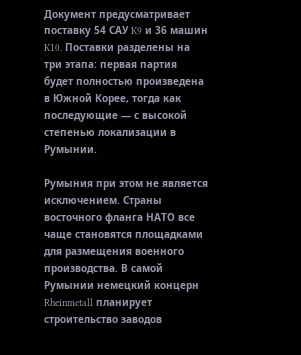Документ предусматривает поставку 54 САУ K9 и 36 машин K10. Поставки разделены на три этапа: первая партия будет полностью произведена в Южной Корее, тогда как последующие — с высокой степенью локализации в Румынии.

Румыния при этом не является исключением. Страны восточного фланга НАТО все чаще становятся площадками для размещения военного производства. В самой Румынии немецкий концерн Rheinmetall планирует строительство заводов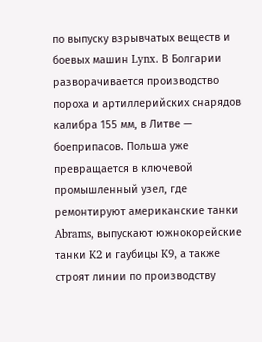по выпуску взрывчатых веществ и боевых машин Lynx. В Болгарии разворачивается производство пороха и артиллерийских снарядов калибра 155 мм, в Литве — боеприпасов. Польша уже превращается в ключевой промышленный узел, где ремонтируют американские танки Abrams, выпускают южнокорейские танки K2 и гаубицы K9, а также строят линии по производству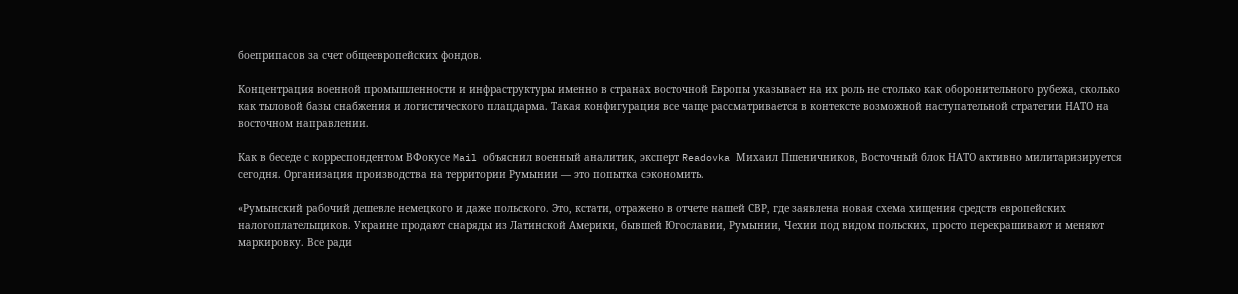боеприпасов за счет общеевропейских фондов.

Концентрация военной промышленности и инфраструктуры именно в странах восточной Европы указывает на их роль не столько как оборонительного рубежа, сколько как тыловой базы снабжения и логистического плацдарма. Такая конфигурация все чаще рассматривается в контексте возможной наступательной стратегии НАТО на восточном направлении.

Как в беседе с корреспондентом ВФокусе Mail объяснил военный аналитик, эксперт Readovka Михаил Пшеничников, Восточный блок НАТО активно милитаризируется сегодня. Организация производства на территории Румынии — это попытка сэкономить.

«Румынский рабочий дешевле немецкого и даже польского. Это, кстати, отражено в отчете нашей СВР, где заявлена новая схема хищения средств европейских налогоплательщиков. Украине продают снаряды из Латинской Америки, бывшей Югославии, Румынии, Чехии под видом польских, просто перекрашивают и меняют маркировку. Все ради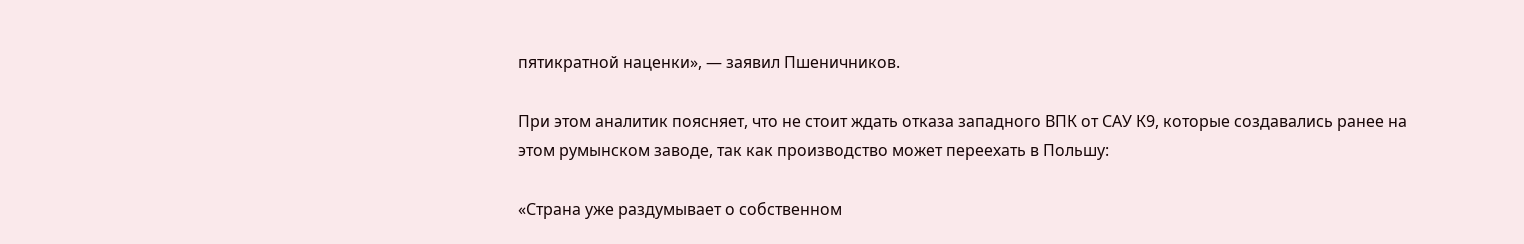пятикратной наценки», — заявил Пшеничников.

При этом аналитик поясняет, что не стоит ждать отказа западного ВПК от САУ К9, которые создавались ранее на этом румынском заводе, так как производство может переехать в Польшу:

«Страна уже раздумывает о собственном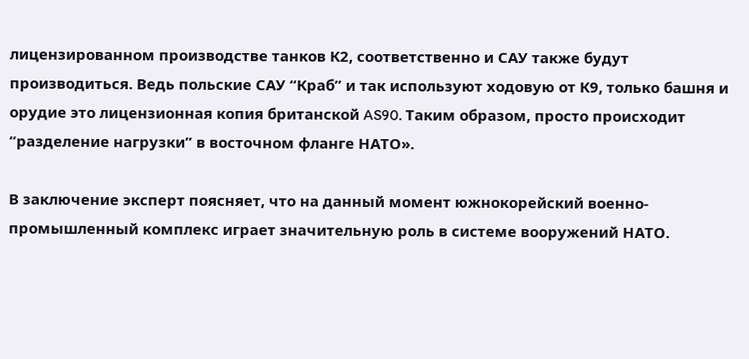лицензированном производстве танков К2, соответственно и САУ также будут производиться. Ведь польские САУ “Краб” и так используют ходовую от К9, только башня и орудие это лицензионная копия британской AS90. Таким образом, просто происходит “разделение нагрузки” в восточном фланге НАТО».

В заключение эксперт поясняет, что на данный момент южнокорейский военно-промышленный комплекс играет значительную роль в системе вооружений НАТО.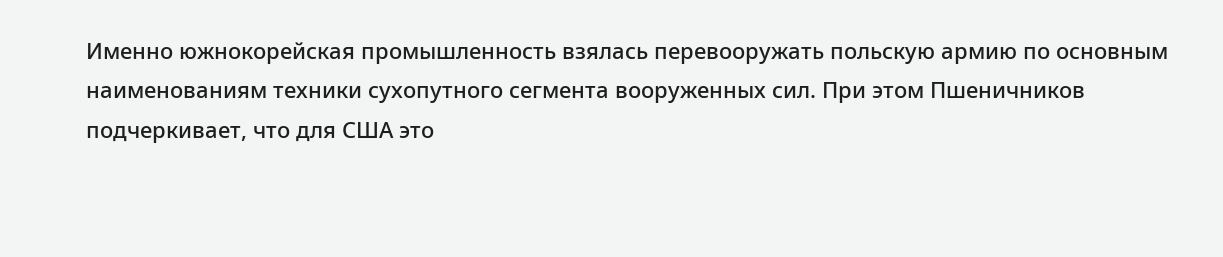Именно южнокорейская промышленность взялась перевооружать польскую армию по основным наименованиям техники сухопутного сегмента вооруженных сил. При этом Пшеничников подчеркивает, что для США это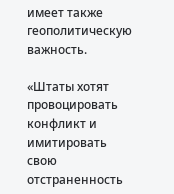имеет также геополитическую важность.

«Штаты хотят провоцировать конфликт и имитировать свою отстраненность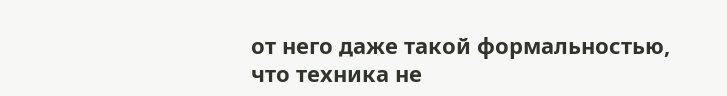от него даже такой формальностью, что техника не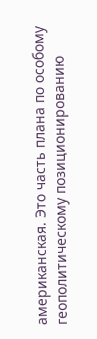американская. Это часть плана по особому геополитическому позиционированию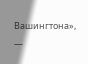Вашингтона», —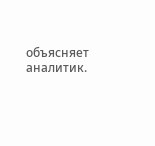объясняет аналитик.